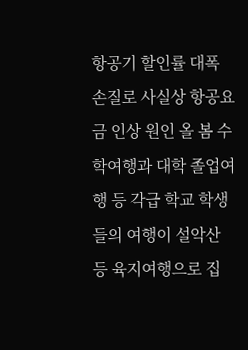항공기 할인률 대폭 손질로 사실상 항공요금 인상 원인 올 봄 수학여행과 대학 졸업여행 등 각급 학교 학생들의 여행이 설악산 등 육지여행으로 집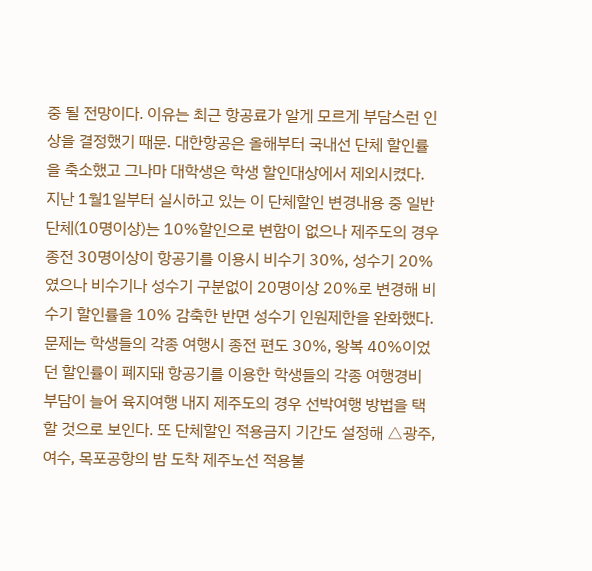중 될 전망이다. 이유는 최근 항공료가 알게 모르게 부담스런 인상을 결정했기 때문. 대한항공은 올해부터 국내선 단체 할인률을 축소했고 그나마 대학생은 학생 할인대상에서 제외시켰다. 지난 1월1일부터 실시하고 있는 이 단체할인 변경내용 중 일반단체(10명이상)는 10%할인으로 변함이 없으나 제주도의 경우 종전 30명이상이 항공기를 이용시 비수기 30%, 성수기 20%였으나 비수기나 성수기 구분없이 20명이상 20%로 변경해 비수기 할인률을 10% 감축한 반면 성수기 인원제한을 완화했다. 문제는 학생들의 각종 여행시 종전 편도 30%, 왕복 40%이었던 할인률이 폐지돼 항공기를 이용한 학생들의 각종 여행경비 부담이 늘어 육지여행 내지 제주도의 경우 선박여행 방법을 택할 것으로 보인다. 또 단체할인 적용금지 기간도 설정해 △광주, 여수, 목포공항의 밤 도착 제주노선 적용불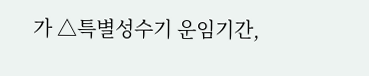가 △특별성수기 운임기간,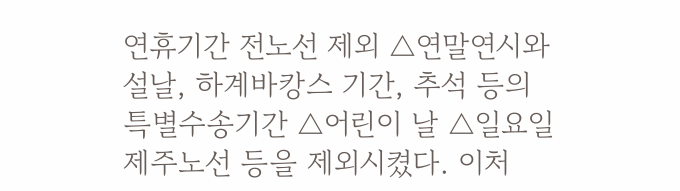연휴기간 전노선 제외 △연말연시와 설날, 하계바캉스 기간, 추석 등의 특별수송기간 △어린이 날 △일요일 제주노선 등을 제외시켰다. 이처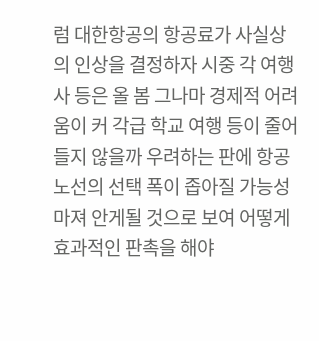럼 대한항공의 항공료가 사실상의 인상을 결정하자 시중 각 여행사 등은 올 봄 그나마 경제적 어려움이 커 각급 학교 여행 등이 줄어들지 않을까 우려하는 판에 항공노선의 선택 폭이 좁아질 가능성마져 안게될 것으로 보여 어떻게 효과적인 판촉을 해야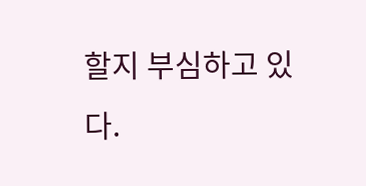할지 부심하고 있다.